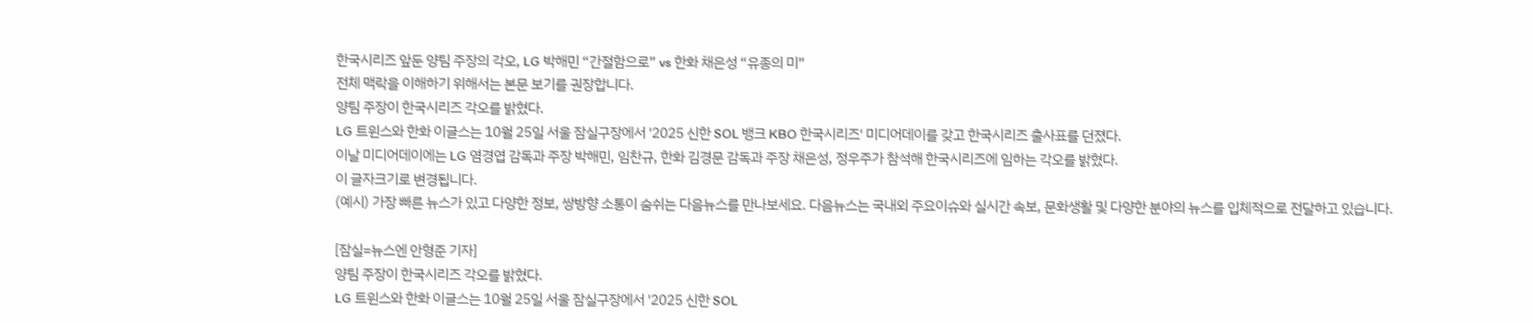한국시리즈 앞둔 양팀 주장의 각오, LG 박해민 “간절함으로” vs 한화 채은성 “유종의 미”
전체 맥락을 이해하기 위해서는 본문 보기를 권장합니다.
양팀 주장이 한국시리즈 각오를 밝혔다.
LG 트윈스와 한화 이글스는 10월 25일 서울 잠실구장에서 '2025 신한 SOL 뱅크 KBO 한국시리즈' 미디어데이를 갖고 한국시리즈 출사표를 던졌다.
이날 미디어데이에는 LG 염경엽 감독과 주장 박해민, 임찬규, 한화 김경문 감독과 주장 채은성, 정우주가 참석해 한국시리즈에 임하는 각오를 밝혔다.
이 글자크기로 변경됩니다.
(예시) 가장 빠른 뉴스가 있고 다양한 정보, 쌍방향 소통이 숨쉬는 다음뉴스를 만나보세요. 다음뉴스는 국내외 주요이슈와 실시간 속보, 문화생활 및 다양한 분야의 뉴스를 입체적으로 전달하고 있습니다.

[잠실=뉴스엔 안형준 기자]
양팀 주장이 한국시리즈 각오를 밝혔다.
LG 트윈스와 한화 이글스는 10월 25일 서울 잠실구장에서 '2025 신한 SOL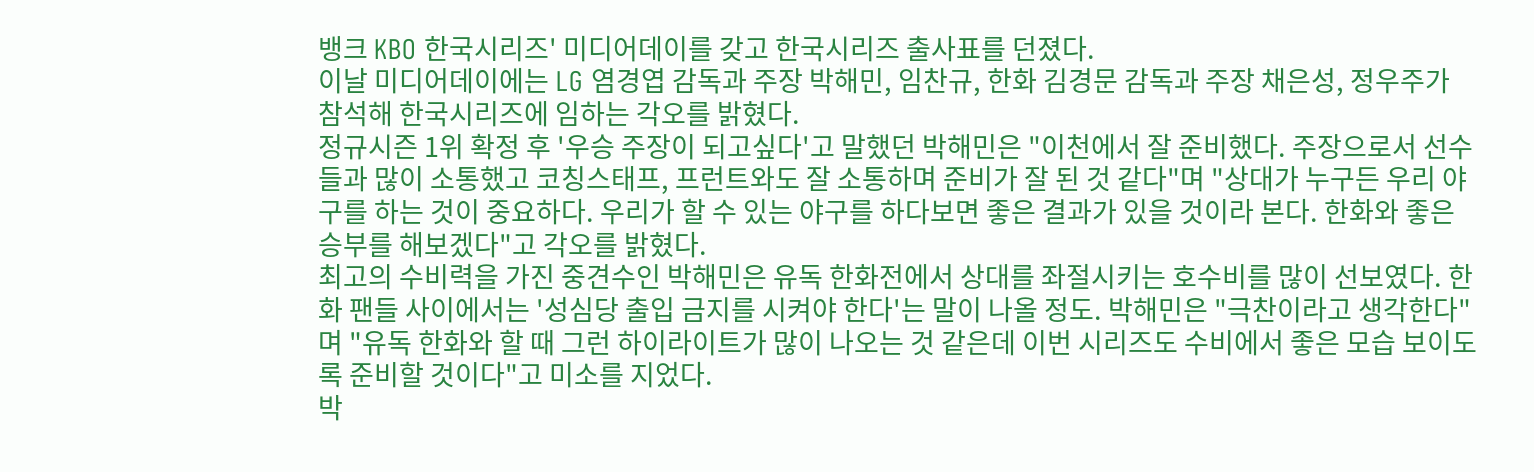뱅크 KBO 한국시리즈' 미디어데이를 갖고 한국시리즈 출사표를 던졌다.
이날 미디어데이에는 LG 염경엽 감독과 주장 박해민, 임찬규, 한화 김경문 감독과 주장 채은성, 정우주가 참석해 한국시리즈에 임하는 각오를 밝혔다.
정규시즌 1위 확정 후 '우승 주장이 되고싶다'고 말했던 박해민은 "이천에서 잘 준비했다. 주장으로서 선수들과 많이 소통했고 코칭스태프, 프런트와도 잘 소통하며 준비가 잘 된 것 같다"며 "상대가 누구든 우리 야구를 하는 것이 중요하다. 우리가 할 수 있는 야구를 하다보면 좋은 결과가 있을 것이라 본다. 한화와 좋은 승부를 해보겠다"고 각오를 밝혔다.
최고의 수비력을 가진 중견수인 박해민은 유독 한화전에서 상대를 좌절시키는 호수비를 많이 선보였다. 한화 팬들 사이에서는 '성심당 출입 금지를 시켜야 한다'는 말이 나올 정도. 박해민은 "극찬이라고 생각한다"며 "유독 한화와 할 때 그런 하이라이트가 많이 나오는 것 같은데 이번 시리즈도 수비에서 좋은 모습 보이도록 준비할 것이다"고 미소를 지었다.
박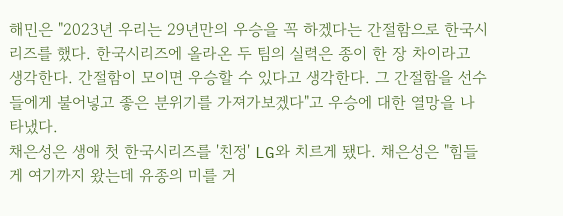해민은 "2023년 우리는 29년만의 우승을 꼭 하겠다는 간절함으로 한국시리즈를 했다. 한국시리즈에 올라온 두 팀의 실력은 종이 한 장 차이라고 생각한다. 간절함이 모이면 우승할 수 있다고 생각한다. 그 간절함을 선수들에게 불어넣고 좋은 분위기를 가져가보겠다"고 우승에 대한 열망을 나타냈다.
채은성은 생애 첫 한국시리즈를 '친정' LG와 치르게 됐다. 채은성은 "힘들게 여기까지 왔는데 유종의 미를 거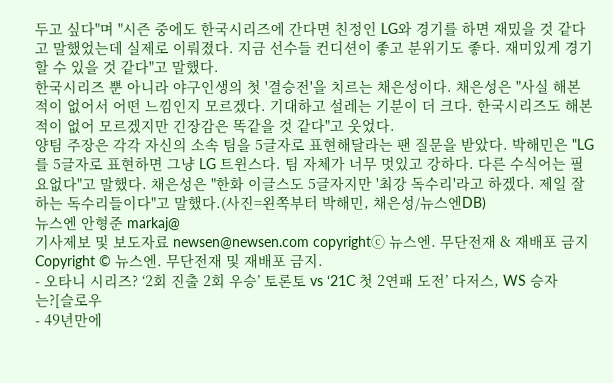두고 싶다"며 "시즌 중에도 한국시리즈에 간다면 친정인 LG와 경기를 하면 재밌을 것 같다고 말했었는데 실제로 이뤄졌다. 지금 선수들 컨디션이 좋고 분위기도 좋다. 재미있게 경기할 수 있을 것 같다"고 말했다.
한국시리즈 뿐 아니라 야구인생의 첫 '결승전'을 치르는 채은성이다. 채은성은 "사실 해본 적이 없어서 어떤 느낌인지 모르겠다. 기대하고 설레는 기분이 더 크다. 한국시리즈도 해본 적이 없어 모르겠지만 긴장감은 똑같을 것 같다"고 웃었다.
양팀 주장은 각각 자신의 소속 팀을 5글자로 표현해달라는 팬 질문을 받았다. 박해민은 "LG를 5글자로 표현하면 그냥 LG 트윈스다. 팀 자체가 너무 멋있고 강하다. 다른 수식어는 필요없다"고 말했다. 채은성은 "한화 이글스도 5글자지만 '최강 독수리'라고 하겠다. 제일 잘하는 독수리들이다"고 말했다.(사진=왼쪽부터 박해민, 채은성/뉴스엔DB)
뉴스엔 안형준 markaj@
기사제보 및 보도자료 newsen@newsen.com copyrightⓒ 뉴스엔. 무단전재 & 재배포 금지
Copyright © 뉴스엔. 무단전재 및 재배포 금지.
- 오타니 시리즈? ‘2회 진출 2회 우승’ 토론토 vs ‘21C 첫 2연패 도전’ 다저스, WS 승자는?[슬로우
- 49년만에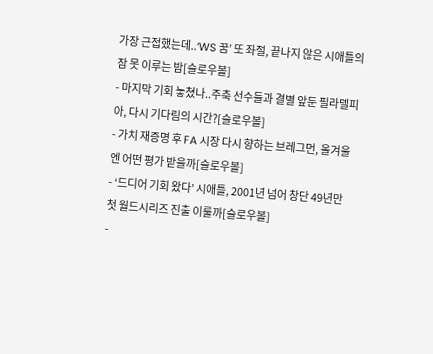가장 근접했는데..‘WS 꿈’ 또 좌절, 끝나지 않은 시애틀의 잠 못 이루는 밤[슬로우볼]
- 마지막 기회 놓쳤나..주축 선수들과 결별 앞둔 필라델피아, 다시 기다림의 시간?[슬로우볼]
- 가치 재증명 후 FA 시장 다시 향하는 브레그먼, 올겨울엔 어떤 평가 받을까[슬로우볼]
- ‘드디어 기회 왔다’ 시애틀, 2001년 넘어 창단 49년만 첫 월드시리즈 진출 이룰까[슬로우볼]
-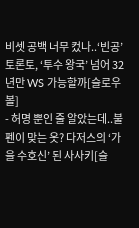비셋 공백 너무 컸나..‘빈공’ 토론토, ‘투수 왕국’ 넘어 32년만 WS 가능할까[슬로우볼]
- 허명 뿐인 줄 알았는데..불펜이 맞는 옷? 다저스의 ‘가을 수호신’ 된 사사키[슬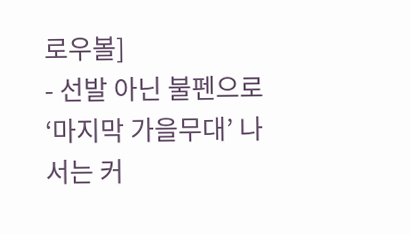로우볼]
- 선발 아닌 불펜으로 ‘마지막 가을무대’ 나서는 커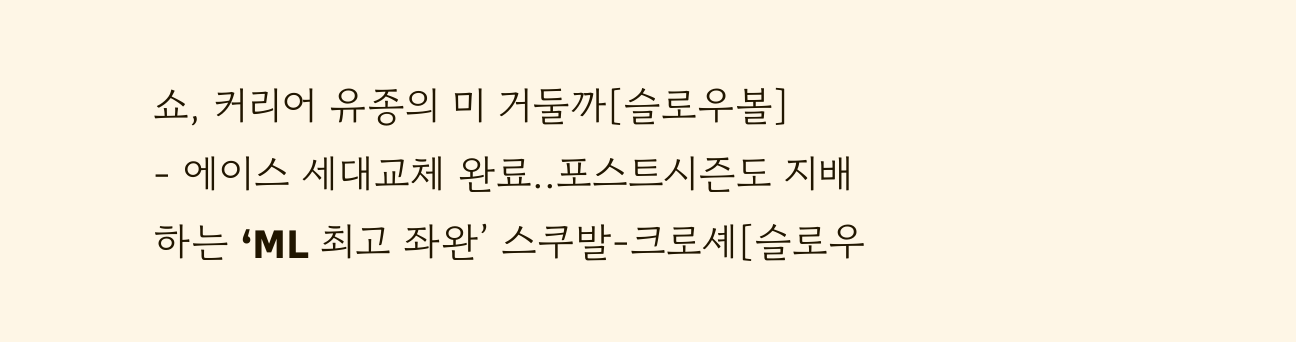쇼, 커리어 유종의 미 거둘까[슬로우볼]
- 에이스 세대교체 완료..포스트시즌도 지배하는 ‘ML 최고 좌완’ 스쿠발-크로셰[슬로우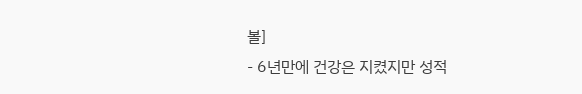볼]
- 6년만에 건강은 지켰지만 성적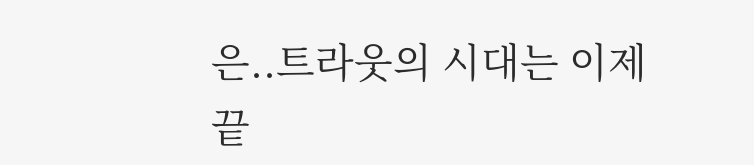은..트라웃의 시대는 이제 끝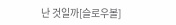난 것일까[슬로우볼]